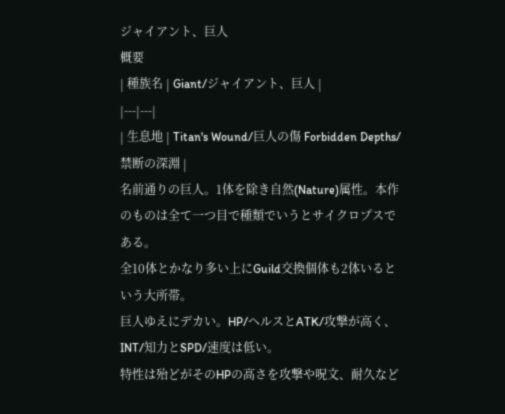ジャイアント、巨人
概要
| 種族名 | Giant/ジャイアント、巨人 |
|---|---|
| 生息地 | Titan's Wound/巨人の傷 Forbidden Depths/禁断の深淵 |
名前通りの巨人。1体を除き自然(Nature)属性。本作のものは全て一つ目で種類でいうとサイクロプスである。
全10体とかなり多い上にGuild交換個体も2体いるという大所帯。
巨人ゆえにデカい。HP/ヘルスとATK/攻撃が高く、INT/知力とSPD/速度は低い。
特性は殆どがそのHPの高さを攻撃や呪文、耐久など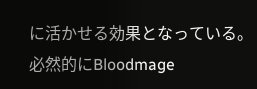に活かせる効果となっている。
必然的にBloodmage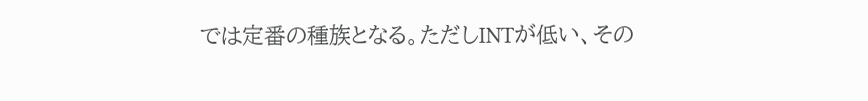では定番の種族となる。ただしINTが低い、その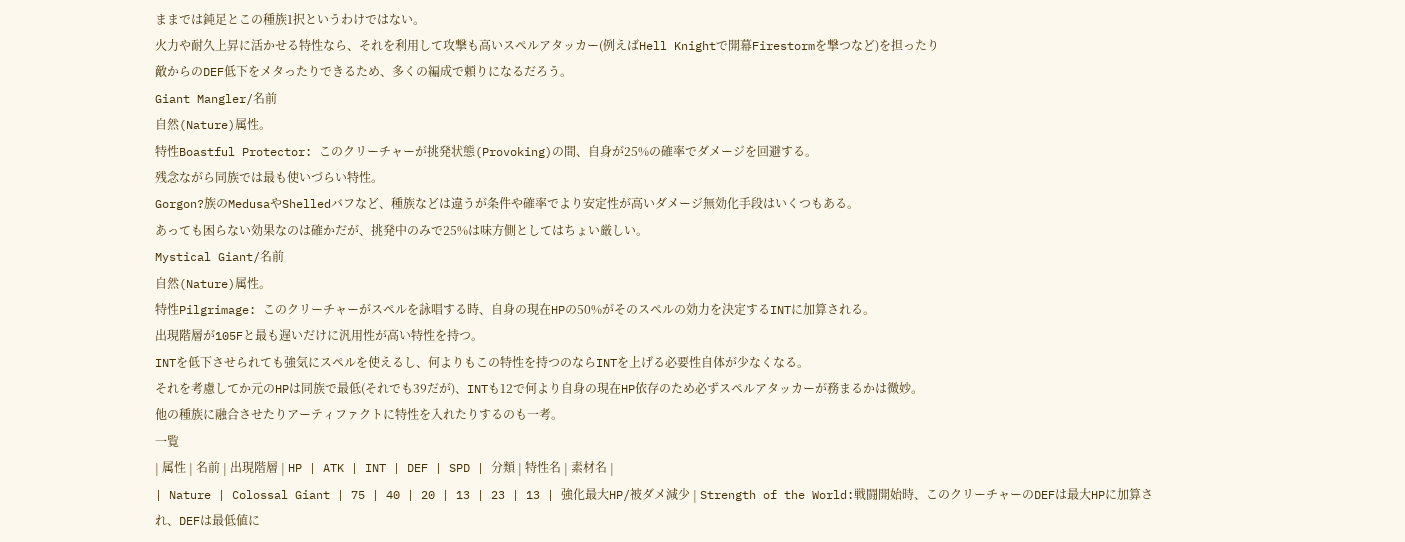ままでは鈍足とこの種族1択というわけではない。
火力や耐久上昇に活かせる特性なら、それを利用して攻撃も高いスペルアタッカー(例えばHell Knightで開幕Firestormを撃つなど)を担ったり
敵からのDEF低下をメタったりできるため、多くの編成で頼りになるだろう。
Giant Mangler/名前
自然(Nature)属性。
特性Boastful Protector: このクリーチャーが挑発状態(Provoking)の間、自身が25%の確率でダメージを回避する。
残念ながら同族では最も使いづらい特性。
Gorgon?族のMedusaやShelledバフなど、種族などは違うが条件や確率でより安定性が高いダメージ無効化手段はいくつもある。
あっても困らない効果なのは確かだが、挑発中のみで25%は味方側としてはちょい厳しい。
Mystical Giant/名前
自然(Nature)属性。
特性Pilgrimage: このクリーチャーがスペルを詠唱する時、自身の現在HPの50%がそのスペルの効力を決定するINTに加算される。
出現階層が105Fと最も遅いだけに汎用性が高い特性を持つ。
INTを低下させられても強気にスペルを使えるし、何よりもこの特性を持つのならINTを上げる必要性自体が少なくなる。
それを考慮してか元のHPは同族で最低(それでも39だが)、INTも12で何より自身の現在HP依存のため必ずスペルアタッカーが務まるかは微妙。
他の種族に融合させたりアーティファクトに特性を入れたりするのも一考。
一覧
| 属性 | 名前 | 出現階層 | HP | ATK | INT | DEF | SPD | 分類 | 特性名 | 素材名 |
| Nature | Colossal Giant | 75 | 40 | 20 | 13 | 23 | 13 | 強化最大HP/被ダメ減少 | Strength of the World:戦闘開始時、このクリーチャーのDEFは最大HPに加算され、DEFは最低値に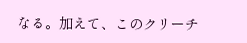なる。加えて、このクリーチ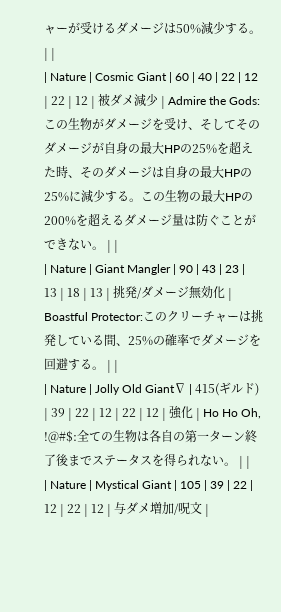ャーが受けるダメージは50%減少する。 | |
| Nature | Cosmic Giant | 60 | 40 | 22 | 12 | 22 | 12 | 被ダメ減少 | Admire the Gods:この生物がダメージを受け、そしてそのダメージが自身の最大HPの25%を超えた時、そのダメージは自身の最大HPの25%に減少する。この生物の最大HPの200%を超えるダメージ量は防ぐことができない。 | |
| Nature | Giant Mangler | 90 | 43 | 23 | 13 | 18 | 13 | 挑発/ダメージ無効化 | Boastful Protector:このクリーチャーは挑発している間、25%の確率でダメージを回避する。 | |
| Nature | Jolly Old Giant∇ | 415(ギルド) | 39 | 22 | 12 | 22 | 12 | 強化 | Ho Ho Oh, !@#$:全ての生物は各自の第一ターン終了後までステータスを得られない。 | |
| Nature | Mystical Giant | 105 | 39 | 22 | 12 | 22 | 12 | 与ダメ増加/呪文 |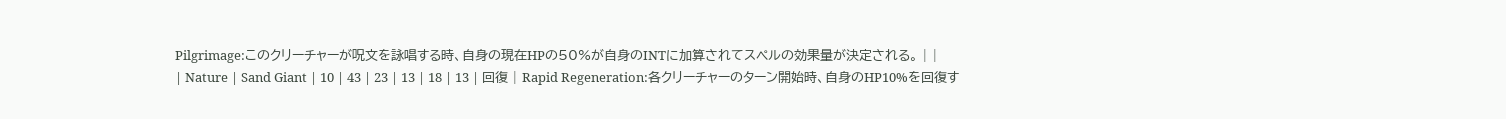Pilgrimage:このクリーチャーが呪文を詠唱する時、自身の現在HPの50%が自身のINTに加算されてスペルの効果量が決定される。 | |
| Nature | Sand Giant | 10 | 43 | 23 | 13 | 18 | 13 | 回復 | Rapid Regeneration:各クリーチャーのターン開始時、自身のHP10%を回復す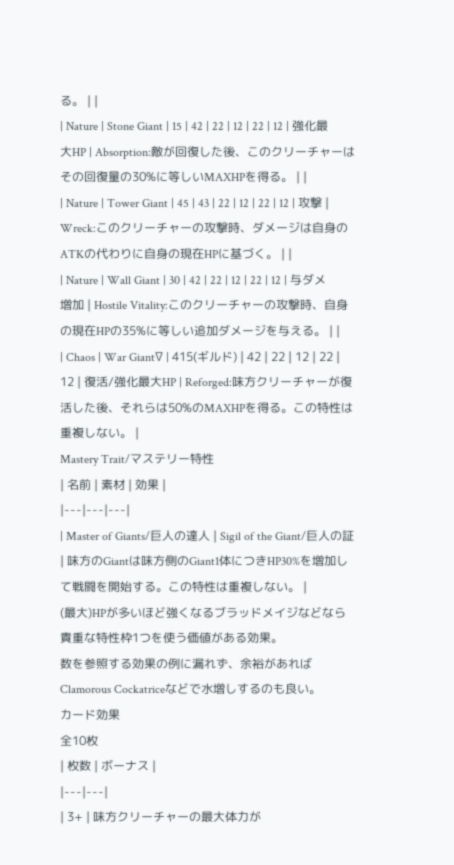る。 | |
| Nature | Stone Giant | 15 | 42 | 22 | 12 | 22 | 12 | 強化最大HP | Absorption:敵が回復した後、このクリーチャーはその回復量の30%に等しいMAXHPを得る。 | |
| Nature | Tower Giant | 45 | 43 | 22 | 12 | 22 | 12 | 攻撃 | Wreck:このクリーチャーの攻撃時、ダメージは自身のATKの代わりに自身の現在HPに基づく。 | |
| Nature | Wall Giant | 30 | 42 | 22 | 12 | 22 | 12 | 与ダメ増加 | Hostile Vitality:このクリーチャーの攻撃時、自身の現在HPの35%に等しい追加ダメージを与える。 | |
| Chaos | War Giant∇ | 415(ギルド) | 42 | 22 | 12 | 22 | 12 | 復活/強化最大HP | Reforged:味方クリーチャーが復活した後、それらは50%のMAXHPを得る。この特性は重複しない。 |
Mastery Trait/マステリー特性
| 名前 | 素材 | 効果 |
|---|---|---|
| Master of Giants/巨人の達人 | Sigil of the Giant/巨人の証 | 味方のGiantは味方側のGiant1体につきHP30%を増加して戦闘を開始する。この特性は重複しない。 |
(最大)HPが多いほど強くなるブラッドメイジなどなら貴重な特性枠1つを使う価値がある効果。
数を参照する効果の例に漏れず、余裕があればClamorous Cockatriceなどで水増しするのも良い。
カード効果
全10枚
| 枚数 | ボーナス |
|---|---|
| 3+ | 味方クリーチャーの最大体力が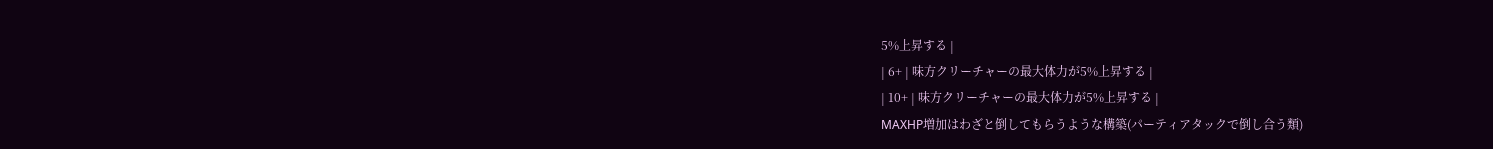5%上昇する |
| 6+ | 味方クリーチャーの最大体力が5%上昇する |
| 10+ | 味方クリーチャーの最大体力が5%上昇する |
MAXHP増加はわざと倒してもらうような構築(パーティアタックで倒し合う類)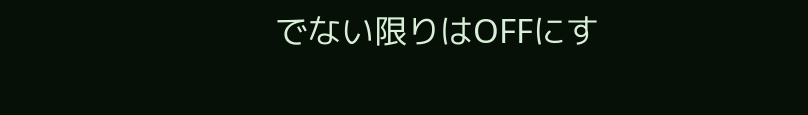でない限りはOFFにす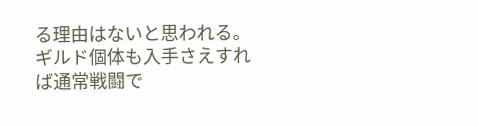る理由はないと思われる。
ギルド個体も入手さえすれば通常戦闘で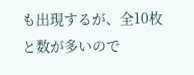も出現するが、全10枚と数が多いので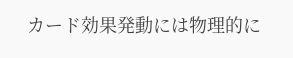カード効果発動には物理的に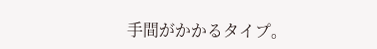手間がかかるタイプ。